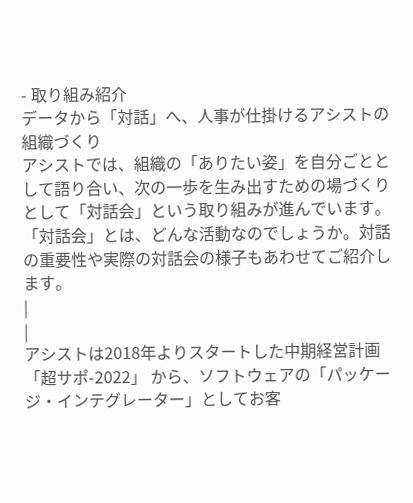- 取り組み紹介
データから「対話」へ、人事が仕掛けるアシストの組織づくり
アシストでは、組織の「ありたい姿」を自分ごととして語り合い、次の一歩を生み出すための場づくりとして「対話会」という取り組みが進んでいます。「対話会」とは、どんな活動なのでしょうか。対話の重要性や実際の対話会の様子もあわせてご紹介します。
|
|
アシストは2018年よりスタートした中期経営計画「超サポ-2022」 から、ソフトウェアの「パッケージ・インテグレーター」としてお客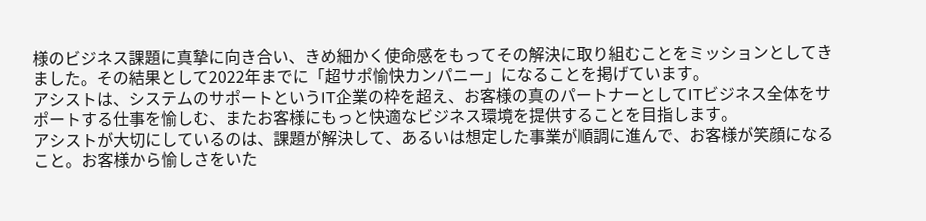様のビジネス課題に真摯に向き合い、きめ細かく使命感をもってその解決に取り組むことをミッションとしてきました。その結果として2022年までに「超サポ愉快カンパニー」になることを掲げています。
アシストは、システムのサポートというIT企業の枠を超え、お客様の真のパートナーとしてITビジネス全体をサポートする仕事を愉しむ、またお客様にもっと快適なビジネス環境を提供することを目指します。
アシストが大切にしているのは、課題が解決して、あるいは想定した事業が順調に進んで、お客様が笑顔になること。お客様から愉しさをいた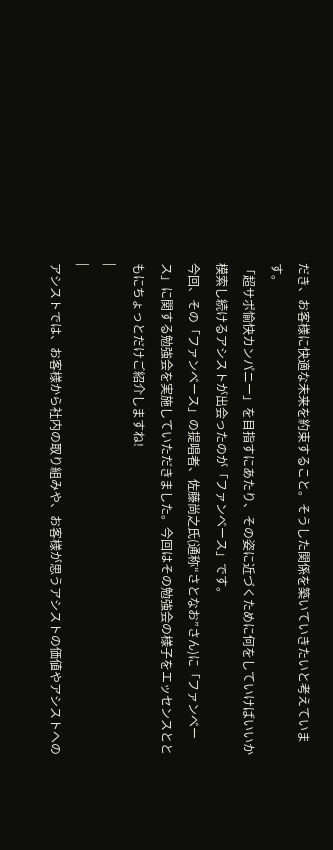だき、お客様に快適な未来を約束すること。そうした関係を築いていきたいと考えています。
「超サポ愉快カンパニー」を目指すにあたり、その姿に近づくために何をしていけばいいか模索し続けるアシストが出会ったのが「ファンベース」です。
今回、その「ファンベース」の提唱者、佐藤尚之氏(通称“さとなお”さん)に「ファンベース」に関する勉強会を実施していただきました。今回はその勉強会の様子をエッセンスとともにちょっとだけご紹介しますね!
|
|
アシストでは、お客様から社内の取り組みや、お客様が思うアシストの価値やアシストへの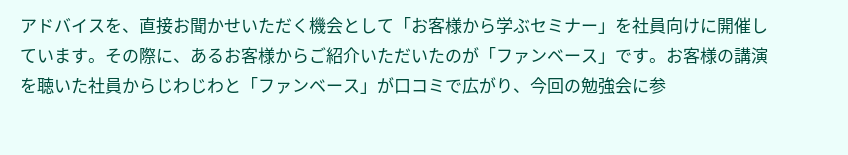アドバイスを、直接お聞かせいただく機会として「お客様から学ぶセミナー」を社員向けに開催しています。その際に、あるお客様からご紹介いただいたのが「ファンベース」です。お客様の講演を聴いた社員からじわじわと「ファンベース」が口コミで広がり、今回の勉強会に参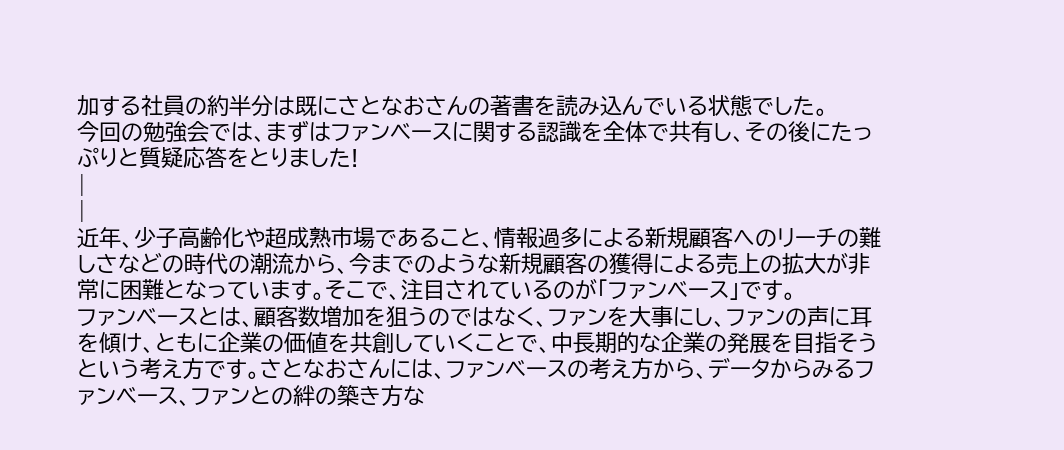加する社員の約半分は既にさとなおさんの著書を読み込んでいる状態でした。
今回の勉強会では、まずはファンベースに関する認識を全体で共有し、その後にたっぷりと質疑応答をとりました!
|
|
近年、少子高齢化や超成熟市場であること、情報過多による新規顧客へのリーチの難しさなどの時代の潮流から、今までのような新規顧客の獲得による売上の拡大が非常に困難となっています。そこで、注目されているのが「ファンベース」です。
ファンベースとは、顧客数増加を狙うのではなく、ファンを大事にし、ファンの声に耳を傾け、ともに企業の価値を共創していくことで、中長期的な企業の発展を目指そうという考え方です。さとなおさんには、ファンベースの考え方から、データからみるファンベース、ファンとの絆の築き方な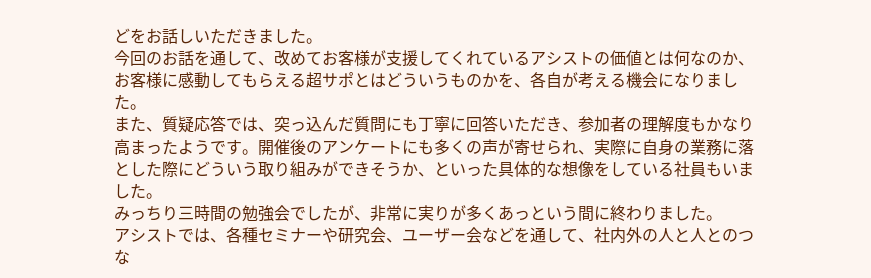どをお話しいただきました。
今回のお話を通して、改めてお客様が支援してくれているアシストの価値とは何なのか、お客様に感動してもらえる超サポとはどういうものかを、各自が考える機会になりました。
また、質疑応答では、突っ込んだ質問にも丁寧に回答いただき、参加者の理解度もかなり高まったようです。開催後のアンケートにも多くの声が寄せられ、実際に自身の業務に落とした際にどういう取り組みができそうか、といった具体的な想像をしている社員もいました。
みっちり三時間の勉強会でしたが、非常に実りが多くあっという間に終わりました。
アシストでは、各種セミナーや研究会、ユーザー会などを通して、社内外の人と人とのつな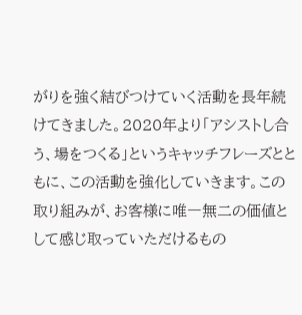がりを強く結びつけていく活動を長年続けてきました。2020年より「アシストし合う、場をつくる」というキャッチフレーズとともに、この活動を強化していきます。この取り組みが、お客様に唯一無二の価値として感じ取っていただけるもの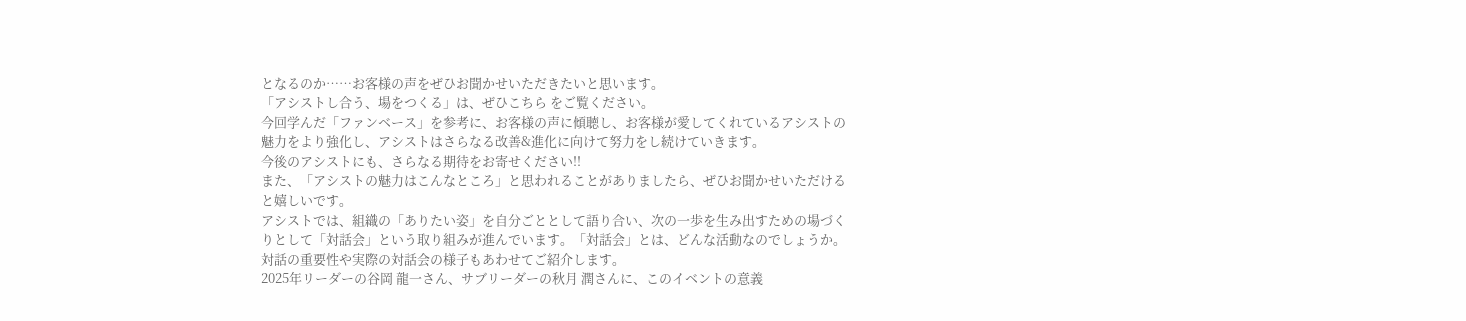となるのか……お客様の声をぜひお聞かせいただきたいと思います。
「アシストし合う、場をつくる」は、ぜひこちら をご覧ください。
今回学んだ「ファンベース」を参考に、お客様の声に傾聴し、お客様が愛してくれているアシストの魅力をより強化し、アシストはさらなる改善&進化に向けて努力をし続けていきます。
今後のアシストにも、さらなる期待をお寄せください!!
また、「アシストの魅力はこんなところ」と思われることがありましたら、ぜひお聞かせいただけると嬉しいです。
アシストでは、組織の「ありたい姿」を自分ごととして語り合い、次の一歩を生み出すための場づくりとして「対話会」という取り組みが進んでいます。「対話会」とは、どんな活動なのでしょうか。対話の重要性や実際の対話会の様子もあわせてご紹介します。
2025年リーダーの谷岡 龍一さん、サブリーダーの秋月 潤さんに、このイベントの意義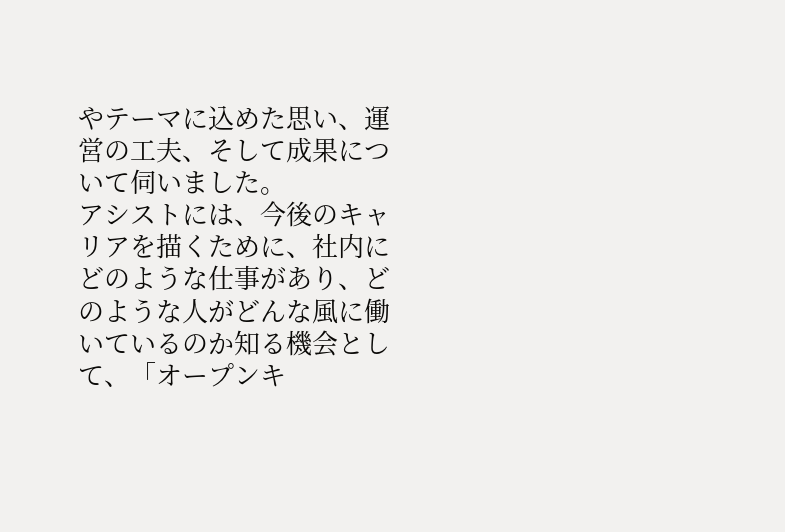やテーマに込めた思い、運営の工夫、そして成果について伺いました。
アシストには、今後のキャリアを描くために、社内にどのような仕事があり、どのような人がどんな風に働いているのか知る機会として、「オープンキ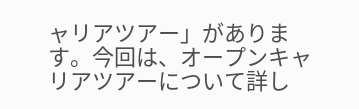ャリアツアー」があります。今回は、オープンキャリアツアーについて詳し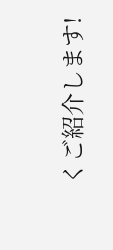くご紹介します!